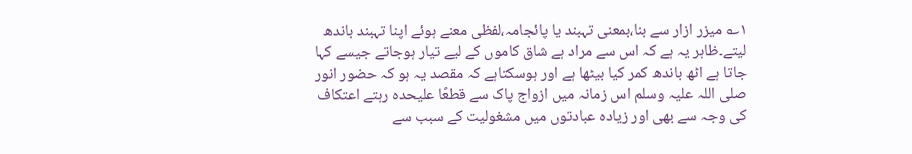۱؎ میزر ازار سے بنا،بمعنی تہبند یا پائجامہ،لفظی معنے ہوئے اپنا تہبند باندھ لیتے۔ظاہر یہ ہے کہ اس سے مراد ہے شاق کاموں کے لیے تیار ہوجاتے جیسے کہا جاتا ہے اٹھ باندھ کمر کیا بیٹھا ہے اور ہوسکتاہے کہ مقصد یہ ہو کہ حضور انور صلی اللہ علیہ وسلم اس زمانہ میں ازواج پاک سے قطعًا علیحدہ رہتے اعتکاف کی وجہ سے بھی اور زیادہ عبادتوں میں مشغولیت کے سبب سے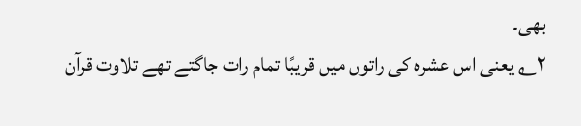بھی۔
۲؎ یعنی اس عشرہ کی راتوں میں قریبًا تمام رات جاگتے تھے تلاوت قرآن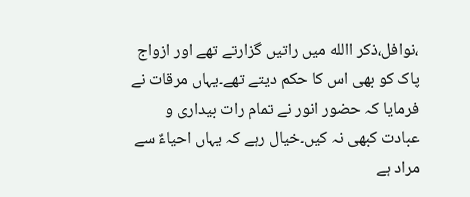،نوافل،ذکر االله میں راتیں گزارتے تھے اور ازواج پاک کو بھی اس کا حکم دیتے تھے۔یہاں مرقات نے فرمایا کہ حضور انور نے تمام رات بیداری و عبادت کبھی نہ کیں۔خیال رہے کہ یہاں احیاءٌ سے مراد ہے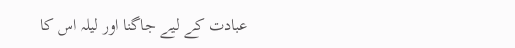عبادت کے لیے جاگنا اور لیلہ اس کا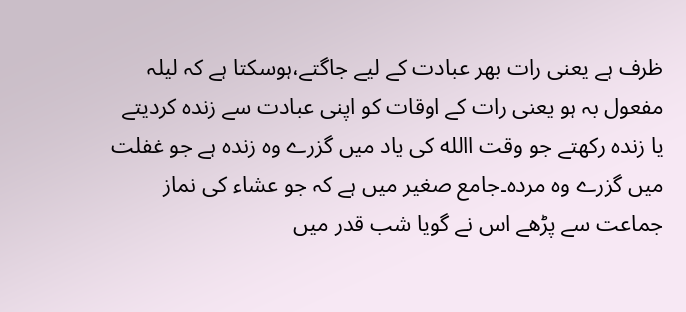ظرف ہے یعنی رات بھر عبادت کے لیے جاگتے،ہوسکتا ہے کہ لیلہ مفعول بہ ہو یعنی رات کے اوقات کو اپنی عبادت سے زندہ کردیتے یا زندہ رکھتے جو وقت االله کی یاد میں گزرے وہ زندہ ہے جو غفلت میں گزرے وہ مردہ۔جامع صغیر میں ہے کہ جو عشاء کی نماز جماعت سے پڑھے اس نے گویا شب قدر میں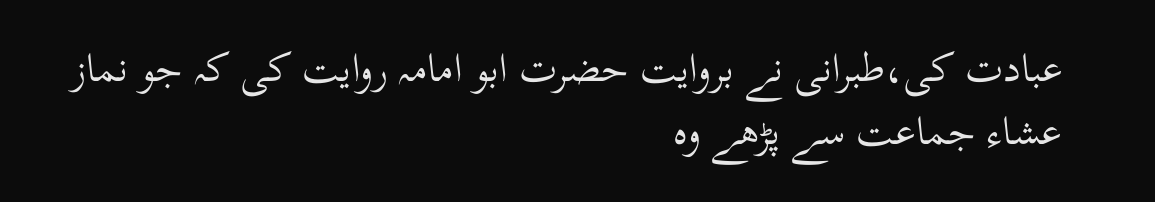عبادت کی،طبرانی نے بروایت حضرت ابو امامہ روایت کی کہ جو نماز عشاء جماعت سے پڑھے وہ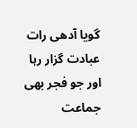گویا آدھی رات عبادت گزار رہا اور جو فجر بھی جماعت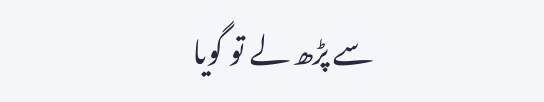سے پڑھ لے تو گویا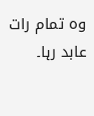وہ تمام رات عابد رہا۔